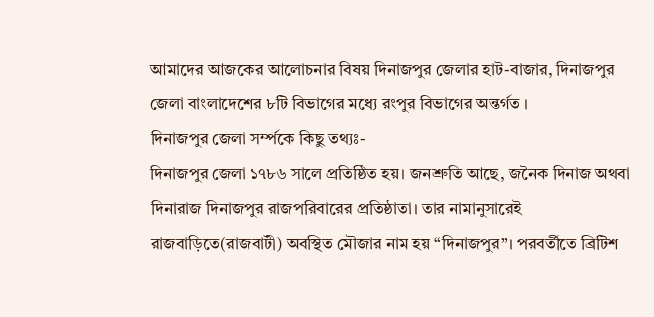আমাদের আজকের আলোচনার বিষয় দিনাজপুর জেলার হাট-বাজার, দিনাজপুর জেলা বাংলাদেশের ৮টি বিভাগের মধ্যে রংপুর বিভাগের অন্তর্গত ।
দিনাজপুর জেলা সর্ম্পকে কিছু তথ্যঃ-
দিনাজপুর জেলা ১৭৮৬ সালে প্রতিষ্ঠিত হয়। জনশ্রুতি আছে, জনৈক দিনাজ অথবা দিনারাজ দিনাজপুর রাজপরিবারের প্রতিষ্ঠাতা। তার নামানুসারেই রাজবাড়িতে(রাজবাটী) অবস্থিত মৌজার নাম হয় “দিনাজপুর”। পরবর্তীতে ব্রিটিশ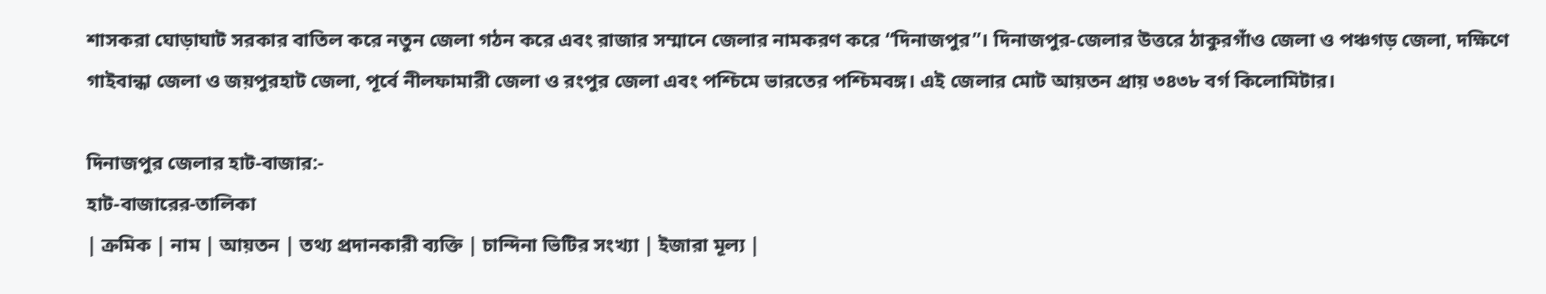শাসকরা ঘোড়াঘাট সরকার বাতিল করে নতুন জেলা গঠন করে এবং রাজার সম্মানে জেলার নামকরণ করে “দিনাজপুর”। দিনাজপুর-জেলার উত্তরে ঠাকুরগাঁও জেলা ও পঞ্চগড় জেলা, দক্ষিণে গাইবান্ধা জেলা ও জয়পুরহাট জেলা, পূর্বে নীলফামারী জেলা ও রংপুর জেলা এবং পশ্চিমে ভারতের পশ্চিমবঙ্গ। এই জেলার মোট আয়তন প্রায় ৩৪৩৮ বর্গ কিলোমিটার।

দিনাজপুর জেলার হাট-বাজার:-
হাট-বাজারের-তালিকা
| ক্রমিক | নাম | আয়তন | তথ্য প্রদানকারী ব্যক্তি | চান্দিনা ভিটির সংখ্যা | ইজারা মূল্য |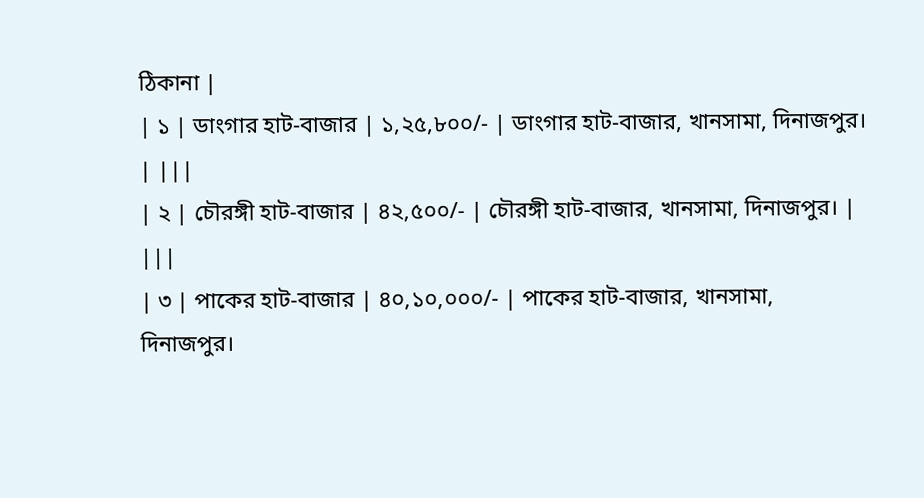ঠিকানা |
| ১ | ডাংগার হাট-বাজার | ১,২৫,৮০০/- | ডাংগার হাট-বাজার, খানসামা, দিনাজপুর। | |||
| ২ | চৌরঙ্গী হাট-বাজার | ৪২,৫০০/- | চৌরঙ্গী হাট-বাজার, খানসামা, দিনাজপুর। | |||
| ৩ | পাকের হাট-বাজার | ৪০,১০,০০০/- | পাকের হাট-বাজার, খানসামা, দিনাজপুর।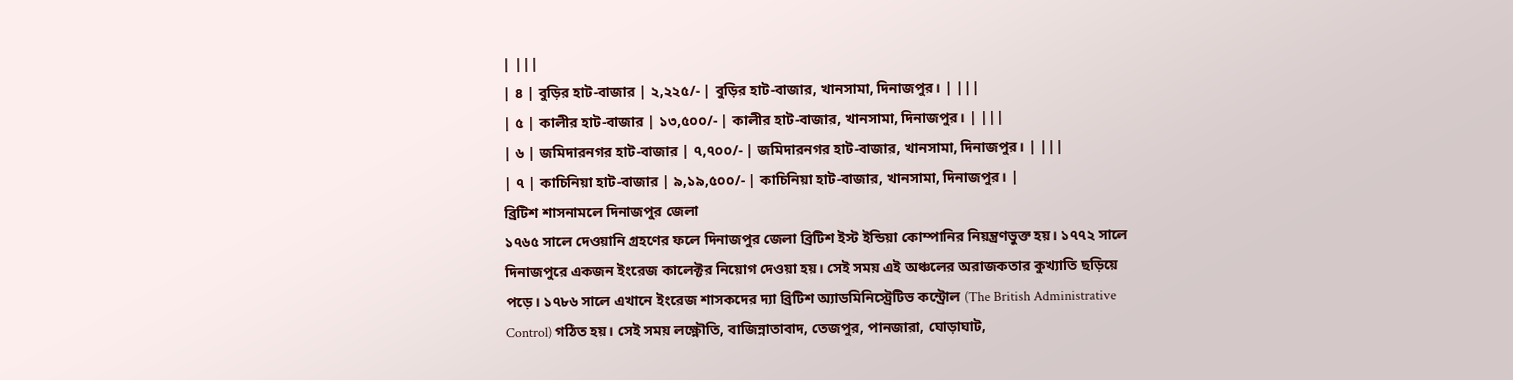| |||
| ৪ | বুড়ির হাট-বাজার | ২,২২৫/- | বুড়ির হাট-বাজার, খানসামা, দিনাজপুর। | |||
| ৫ | কালীর হাট-বাজার | ১৩,৫০০/- | কালীর হাট-বাজার, খানসামা, দিনাজপুর। | |||
| ৬ | জমিদারনগর হাট-বাজার | ৭,৭০০/- | জমিদারনগর হাট-বাজার, খানসামা, দিনাজপুর। | |||
| ৭ | কাচিনিয়া হাট-বাজার | ৯,১৯,৫০০/- | কাচিনিয়া হাট-বাজার, খানসামা, দিনাজপুর। |
ব্রিটিশ শাসনামলে দিনাজপুর জেলা
১৭৬৫ সালে দেওয়ানি গ্রহণের ফলে দিনাজপুর জেলা ব্রিটিশ ইস্ট ইন্ডিয়া কোম্পানির নিয়ন্ত্রণভুক্ত হয়। ১৭৭২ সালে দিনাজপুরে একজন ইংরেজ কালেক্টর নিয়োগ দেওয়া হয়। সেই সময় এই অঞ্চলের অরাজকতার কুখ্যাতি ছড়িয়ে পড়ে। ১৭৮৬ সালে এখানে ইংরেজ শাসকদের দ্যা ব্রিটিশ অ্যাডমিনিস্ট্রেটিভ কন্ট্রোল (The British Administrative Control) গঠিত হয়। সেই সময় লক্ষ্ণৌতি, বাজিন্নাতাবাদ, তেজপুর, পানজারা, ঘোড়াঘাট,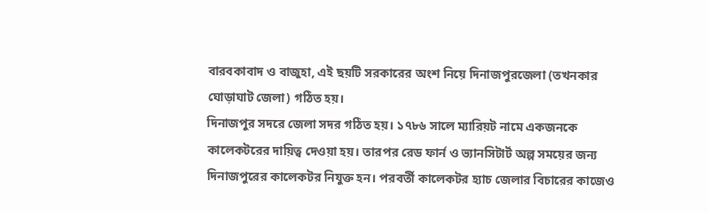বারবকাবাদ ও বাজুহা, এই ছয়টি সরকারের অংশ নিয়ে দিনাজপুরজেলা (তখনকার ঘোড়াঘাট জেলা) গঠিত হয়।
দিনাজপুর সদরে জেলা সদর গঠিত হয়। ১৭৮৬ সালে ম্যারিয়ট নামে একজনকে কালেকটরের দায়িত্ব দেওয়া হয়। তারপর রেড ফার্ন ও ভ্যানসিটার্ট অল্প সময়ের জন্য দিনাজপুরের কালেকটর নিযুক্ত হন। পরবর্তী কালেকটর হ্যাচ জেলার বিচারের কাজেও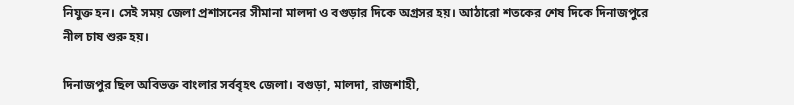নিযুক্ত হন। সেই সময় জেলা প্রশাসনের সীমানা মালদা ও বগুড়ার দিকে অগ্রসর হয়। আঠারো শতকের শেষ দিকে দিনাজপুরে নীল চাষ শুরু হয়।

দিনাজপুর ছিল অবিভক্ত বাংলার সর্ববৃহৎ জেলা। বগুড়া, মালদা, রাজশাহী,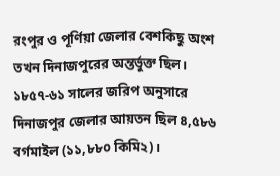রংপুর ও পূর্ণিয়া জেলার বেশকিছু অংশ তখন দিনাজপুরের অন্তর্ভুক্ত ছিল। ১৮৫৭-৬১ সালের জরিপ অনুসারে দিনাজপুর জেলার আয়তন ছিল ৪,৫৮৬ বর্গমাইল (১১,৮৮০ কিমি২)।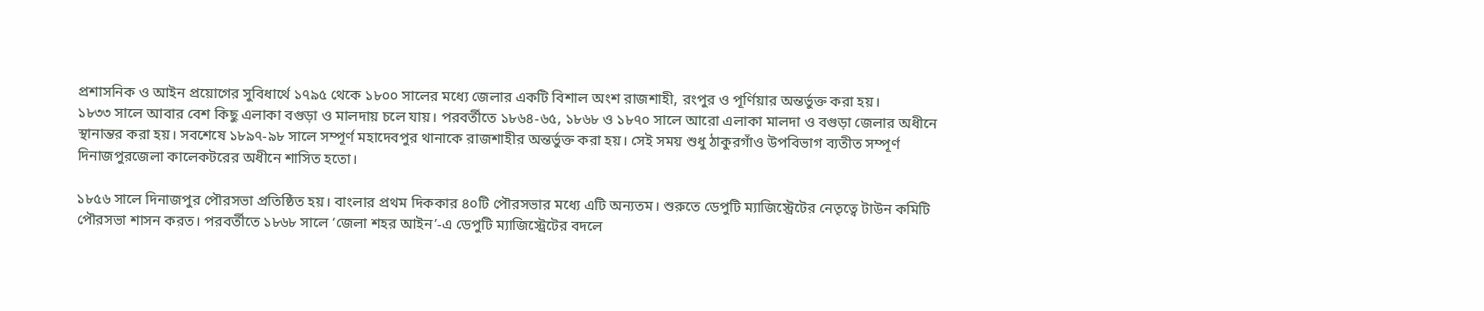প্রশাসনিক ও আইন প্রয়োগের সুবিধার্থে ১৭৯৫ থেকে ১৮০০ সালের মধ্যে জেলার একটি বিশাল অংশ রাজশাহী, রংপুর ও পূর্ণিয়ার অন্তর্ভুক্ত করা হয়।
১৮৩৩ সালে আবার বেশ কিছু এলাকা বগুড়া ও মালদায় চলে যায়। পরবর্তীতে ১৮৬৪-৬৫, ১৮৬৮ ও ১৮৭০ সালে আরো এলাকা মালদা ও বগুড়া জেলার অধীনে স্থানান্তর করা হয়। সবশেষে ১৮৯৭-৯৮ সালে সম্পূর্ণ মহাদেবপুর থানাকে রাজশাহীর অন্তর্ভুক্ত করা হয়। সেই সময় শুধু ঠাকুরগাঁও উপবিভাগ ব্যতীত সম্পূর্ণ দিনাজপুরজেলা কালেকটরের অধীনে শাসিত হতো।

১৮৫৬ সালে দিনাজপুর পৌরসভা প্রতিষ্ঠিত হয়। বাংলার প্রথম দিককার ৪০টি পৌরসভার মধ্যে এটি অন্যতম। শুরুতে ডেপুটি ম্যাজিস্ট্রেটের নেতৃত্বে টাউন কমিটি পৌরসভা শাসন করত। পরবর্তীতে ১৮৬৮ সালে ‘জেলা শহর আইন’-এ ডেপুটি ম্যাজিস্ট্রেটের বদলে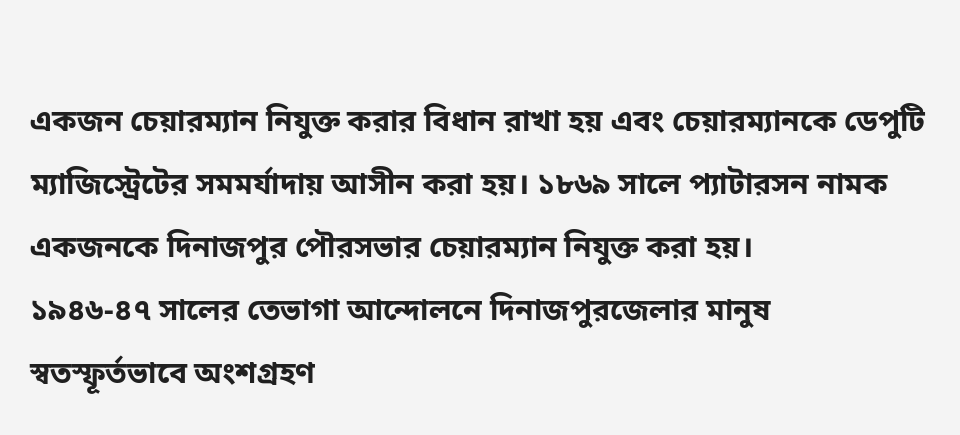একজন চেয়ারম্যান নিযুক্ত করার বিধান রাখা হয় এবং চেয়ারম্যানকে ডেপুটি ম্যাজিস্ট্রেটের সমমর্যাদায় আসীন করা হয়। ১৮৬৯ সালে প্যাটারসন নামক একজনকে দিনাজপুর পৌরসভার চেয়ারম্যান নিযুক্ত করা হয়।
১৯৪৬-৪৭ সালের তেভাগা আন্দোলনে দিনাজপুরজেলার মানুষ স্বতস্ফূর্তভাবে অংশগ্রহণ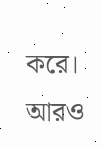করে।
আরও